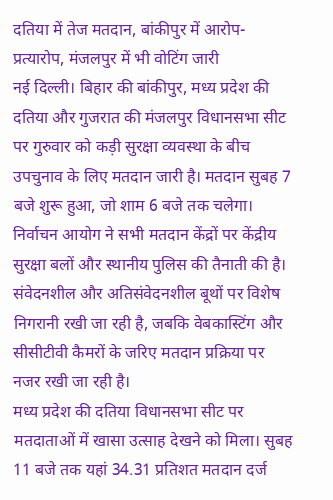दतिया में तेज मतदान, बांकीपुर में आरोप-प्रत्यारोप, मंजलपुर में भी वोटिंग जारी
नई दिल्ली। बिहार की बांकीपुर, मध्य प्रदेश की दतिया और गुजरात की मंजलपुर विधानसभा सीट पर गुरुवार को कड़ी सुरक्षा व्यवस्था के बीच उपचुनाव के लिए मतदान जारी है। मतदान सुबह 7 बजे शुरू हुआ, जो शाम 6 बजे तक चलेगा। निर्वाचन आयोग ने सभी मतदान केंद्रों पर केंद्रीय सुरक्षा बलों और स्थानीय पुलिस की तैनाती की है। संवेदनशील और अतिसंवेदनशील बूथों पर विशेष निगरानी रखी जा रही है, जबकि वेबकास्टिंग और सीसीटीवी कैमरों के जरिए मतदान प्रक्रिया पर नजर रखी जा रही है।
मध्य प्रदेश की दतिया विधानसभा सीट पर मतदाताओं में खासा उत्साह देखने को मिला। सुबह 11 बजे तक यहां 34.31 प्रतिशत मतदान दर्ज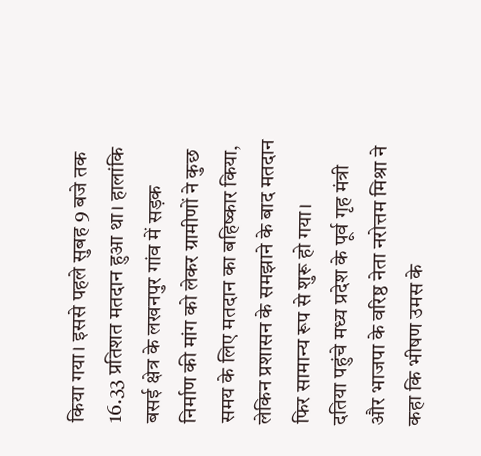किया गया। इससे पहले सुबह 9 बजे तक 16.33 प्रतिशत मतदान हुआ था। हालांकि बसई क्षेत्र के लखनपुर गांव में सड़क निर्माण की मांग को लेकर ग्रामीणों ने कुछ समय के लिए मतदान का बहिष्कार किया, लेकिन प्रशासन के समझाने के बाद मतदान फिर सामान्य रूप से शुरू हो गया।
दतिया पहुंचे मध्य प्रदेश के पूर्व गृह मंत्री और भाजपा के वरिष्ठ नेता नरोत्तम मिश्रा ने कहा कि भीषण उमस के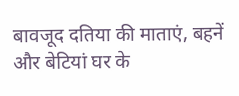बावजूद दतिया की माताएं, बहनें और बेटियां घर के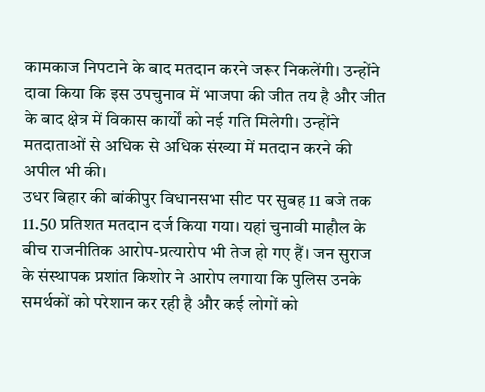कामकाज निपटाने के बाद मतदान करने जरूर निकलेंगी। उन्होंने दावा किया कि इस उपचुनाव में भाजपा की जीत तय है और जीत के बाद क्षेत्र में विकास कार्यों को नई गति मिलेगी। उन्होंने मतदाताओं से अधिक से अधिक संख्या में मतदान करने की अपील भी की।
उधर बिहार की बांकीपुर विधानसभा सीट पर सुबह 11 बजे तक 11.50 प्रतिशत मतदान दर्ज किया गया। यहां चुनावी माहौल के बीच राजनीतिक आरोप-प्रत्यारोप भी तेज हो गए हैं। जन सुराज के संस्थापक प्रशांत किशोर ने आरोप लगाया कि पुलिस उनके समर्थकों को परेशान कर रही है और कई लोगों को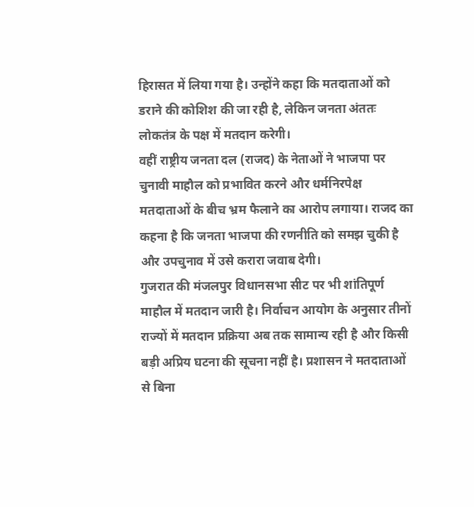हिरासत में लिया गया है। उन्होंने कहा कि मतदाताओं को डराने की कोशिश की जा रही है, लेकिन जनता अंततः लोकतंत्र के पक्ष में मतदान करेगी।
वहीं राष्ट्रीय जनता दल (राजद) के नेताओं ने भाजपा पर चुनावी माहौल को प्रभावित करने और धर्मनिरपेक्ष मतदाताओं के बीच भ्रम फैलाने का आरोप लगाया। राजद का कहना है कि जनता भाजपा की रणनीति को समझ चुकी है और उपचुनाव में उसे करारा जवाब देगी।
गुजरात की मंजलपुर विधानसभा सीट पर भी शांतिपूर्ण माहौल में मतदान जारी है। निर्वाचन आयोग के अनुसार तीनों राज्यों में मतदान प्रक्रिया अब तक सामान्य रही है और किसी बड़ी अप्रिय घटना की सूचना नहीं है। प्रशासन ने मतदाताओं से बिना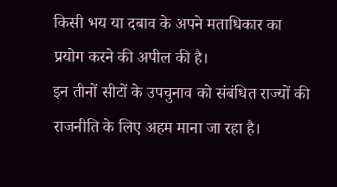किसी भय या दबाव के अपने मताधिकार का प्रयोग करने की अपील की है।
इन तीनों सीटों के उपचुनाव को संबंधित राज्यों की राजनीति के लिए अहम माना जा रहा है।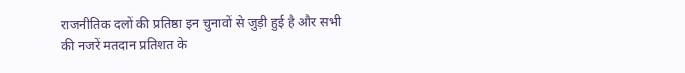राजनीतिक दलों की प्रतिष्ठा इन चुनावों से जुड़ी हुई है और सभी की नजरें मतदान प्रतिशत के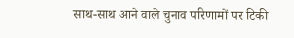साथ-साथ आने वाले चुनाव परिणामों पर टिकी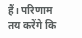हैं। परिणाम तय करेंगे कि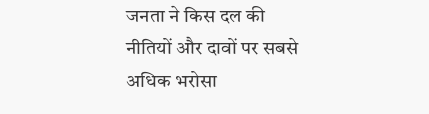जनता ने किस दल की नीतियों और दावों पर सबसे अधिक भरोसा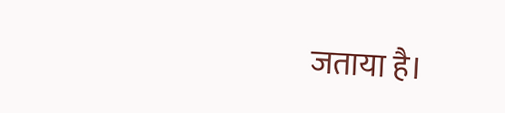जताया है।